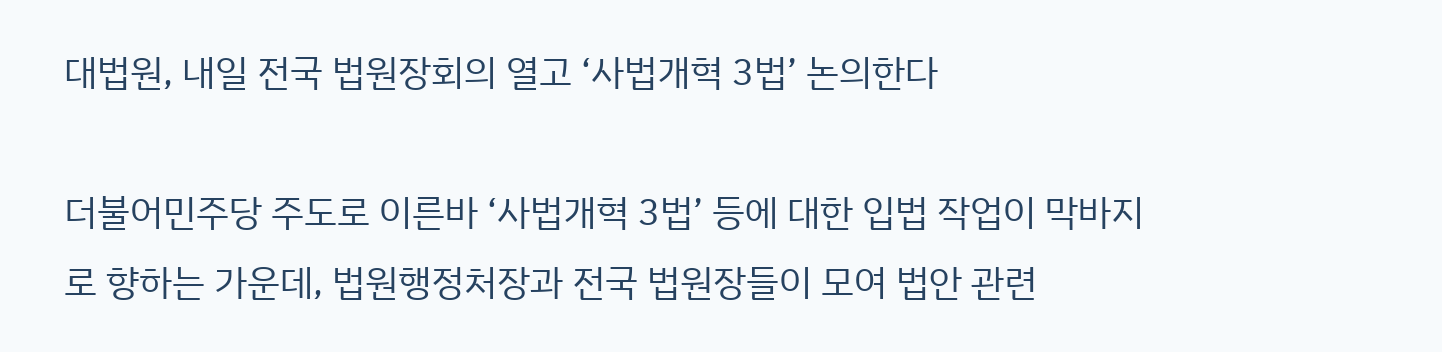대법원, 내일 전국 법원장회의 열고 ‘사법개혁 3법’ 논의한다

더불어민주당 주도로 이른바 ‘사법개혁 3법’ 등에 대한 입법 작업이 막바지로 향하는 가운데, 법원행정처장과 전국 법원장들이 모여 법안 관련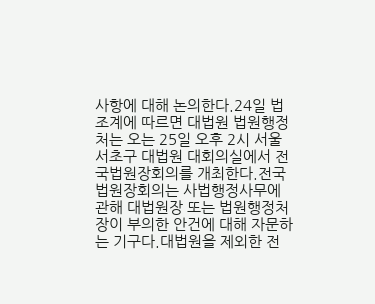사항에 대해 논의한다.24일 법조계에 따르면 대법원 법원행정처는 오는 25일 오후 2시 서울 서초구 대법원 대회의실에서 전국법원장회의를 개최한다.전국법원장회의는 사법행정사무에 관해 대법원장 또는 법원행정처장이 부의한 안건에 대해 자문하는 기구다.대법원을 제외한 전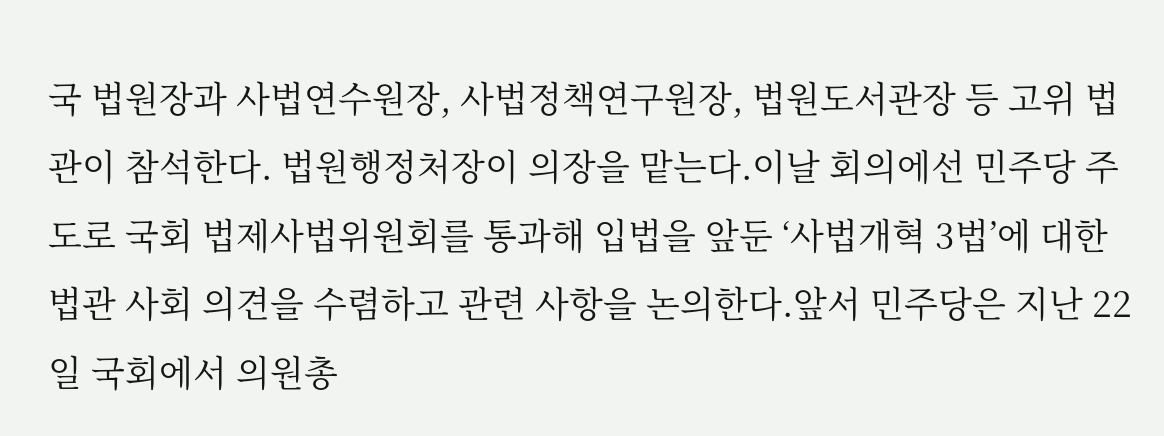국 법원장과 사법연수원장, 사법정책연구원장, 법원도서관장 등 고위 법관이 참석한다. 법원행정처장이 의장을 맡는다.이날 회의에선 민주당 주도로 국회 법제사법위원회를 통과해 입법을 앞둔 ‘사법개혁 3법’에 대한 법관 사회 의견을 수렴하고 관련 사항을 논의한다.앞서 민주당은 지난 22일 국회에서 의원총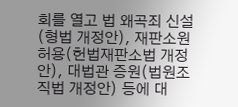회를 열고 법 왜곡죄 신설(형법 개정안), 재판소원 허용(헌법재판소법 개정안), 대법관 증원(법원조직법 개정안) 등에 대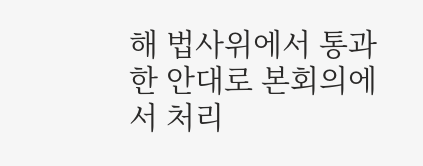해 법사위에서 통과한 안대로 본회의에서 처리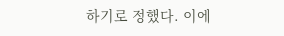하기로 정했다. 이에